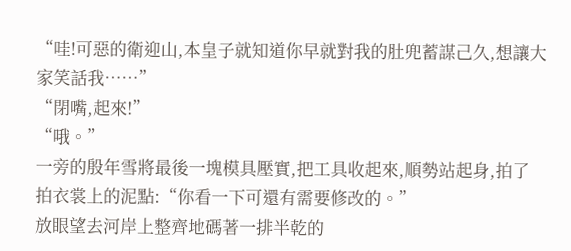“哇!可惡的衛迎山,本皇子就知道你早就對我的肚兜蓄謀己久,想讓大家笑話我……”
“閉嘴,起來!”
“哦。”
一旁的殷年雪將最後一塊模具壓實,把工具收起來,順勢站起身,拍了拍衣裳上的泥點:“你看一下可還有需要修改的。”
放眼望去河岸上整齊地碼著一排半乾的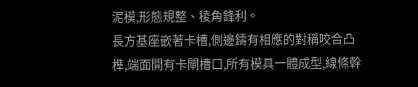泥模,形態規整、稜角鋒利。
長方基座嵌著卡槽,側邊鑄有相應的對稱咬合凸榫,端面開有卡閘槽口,所有模具一體成型,線條幹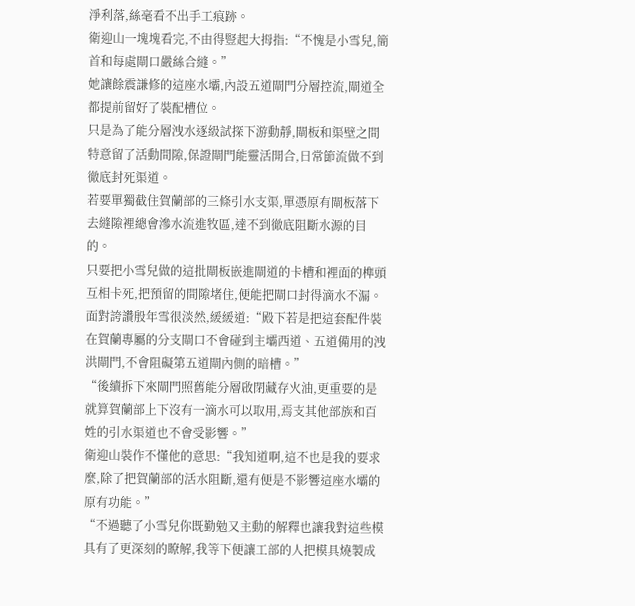淨利落,絲毫看不出手工痕跡。
衛迎山一塊塊看完,不由得豎起大拇指:“不愧是小雪兒,簡首和每處閘口嚴絲合縫。”
她讓餘震謙修的這座水壩,內設五道閘門分層控流,閘道全都提前留好了裝配槽位。
只是為了能分層洩水逐級試探下游動靜,閘板和渠壁之間特意留了活動間隙,保證閘門能靈活開合,日常節流做不到徹底封死渠道。
若要單獨截住賀蘭部的三條引水支渠,單憑原有閘板落下去縫隙裡總會滲水流進牧區,達不到徹底阻斷水源的目的。
只要把小雪兒做的這批閘板嵌進閘道的卡槽和裡面的榫頭互相卡死,把預留的間隙堵住,便能把閘口封得滴水不漏。
面對誇讚殷年雪很淡然,緩緩道:“殿下若是把這套配件裝在賀蘭專屬的分支閘口不會碰到主壩西道、五道備用的洩洪閘門,不會阻礙第五道閘內側的暗槽。”
“後續拆下來閘門照舊能分層啟閉藏存火油,更重要的是就算賀蘭部上下沒有一滴水可以取用,焉支其他部族和百姓的引水渠道也不會受影響。”
衛迎山裝作不懂他的意思:“我知道啊,這不也是我的要求麼,除了把賀蘭部的活水阻斷,還有便是不影響這座水壩的原有功能。”
“不過聽了小雪兒你既勤勉又主動的解釋也讓我對這些模具有了更深刻的瞭解,我等下便讓工部的人把模具燒製成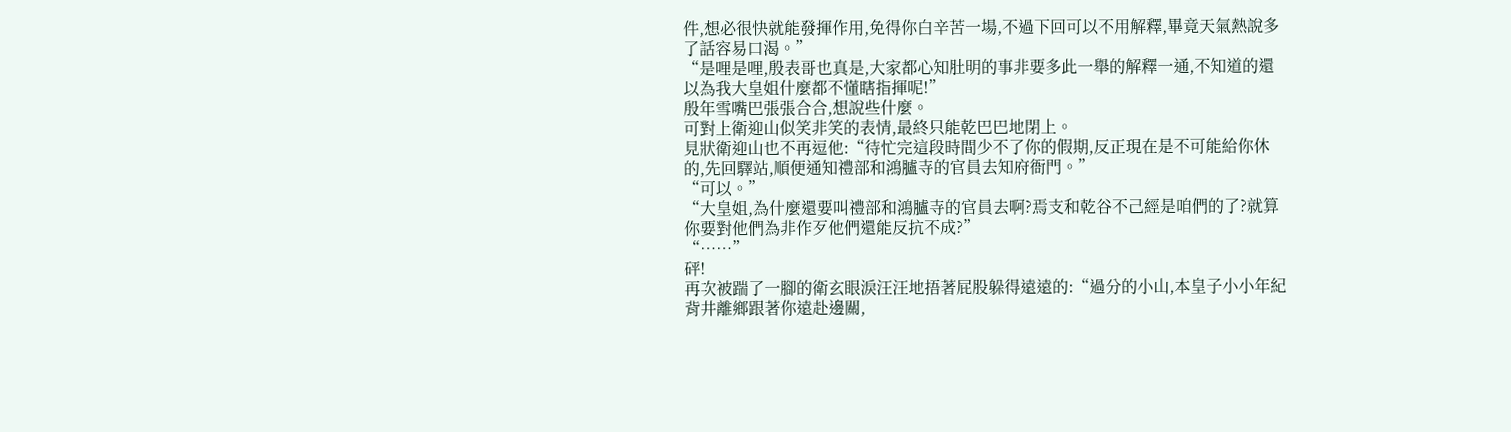件,想必很快就能發揮作用,免得你白辛苦一場,不過下回可以不用解釋,畢竟天氣熱說多了話容易口渴。”
“是哩是哩,殷表哥也真是,大家都心知肚明的事非要多此一舉的解釋一通,不知道的還以為我大皇姐什麼都不懂瞎指揮呢!”
殷年雪嘴巴張張合合,想說些什麼。
可對上衛迎山似笑非笑的表情,最終只能乾巴巴地閉上。
見狀衛迎山也不再逗他:“待忙完這段時間少不了你的假期,反正現在是不可能給你休的,先回驛站,順便通知禮部和鴻臚寺的官員去知府衙門。”
“可以。”
“大皇姐,為什麼還要叫禮部和鴻臚寺的官員去啊?焉支和乾谷不己經是咱們的了?就算你要對他們為非作歹他們還能反抗不成?”
“……”
砰!
再次被踹了一腳的衛玄眼淚汪汪地捂著屁股躲得遠遠的:“過分的小山,本皇子小小年紀背井離鄉跟著你遠赴邊關,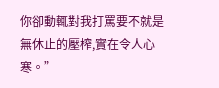你卻動輒對我打罵要不就是無休止的壓榨,實在令人心寒。”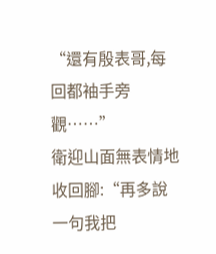“還有殷表哥,每回都袖手旁觀……”
衛迎山面無表情地收回腳:“再多說一句我把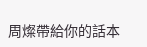周燦帶給你的話本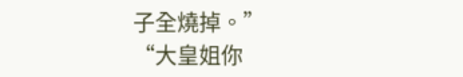子全燒掉。”
“大皇姐你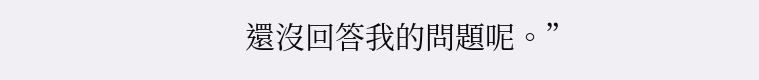還沒回答我的問題呢。”